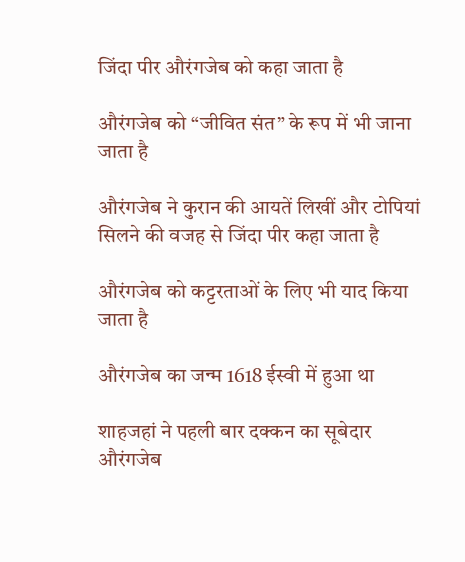जिंदा पीर औरंगजेब को कहा जाता है

औरंगजेब को “जीवित संत” के रूप में भी जाना जाता है

औरंगजेब ने कुरान की आयतें लिखीं और टोपियां सिलने की वजह से जिंदा पीर कहा जाता है

औरंगजेब को कट्टरताओं के लिए भी याद किया जाता है

औरंगजेब का जन्म 1618 ईस्वी में हुआ था

शाहजहां ने पहली बार दक्कन का सूबेदार औरंगजेब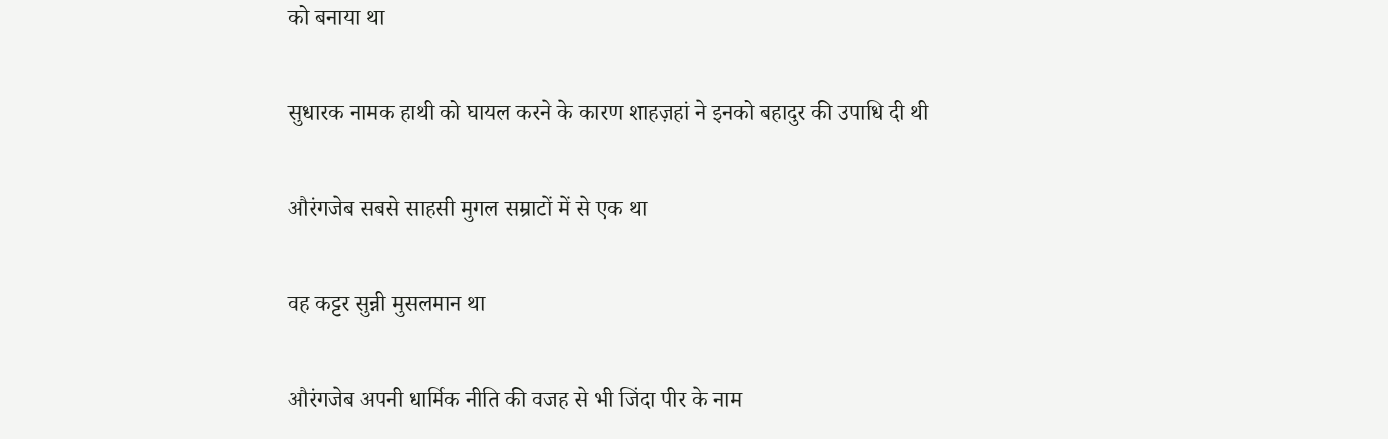को बनाया था

सुधारक नामक हाथी को घायल करने के कारण शाहज़हां ने इनको बहादुर की उपाधि दी थी

औरंगजेब सबसे साहसी मुगल सम्राटों में से एक था

वह कट्टर सुन्नी मुसलमान था

औरंगजेब अपनी धार्मिक नीति की वजह से भी जिंदा पीर के नाम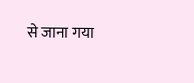से जाना गया